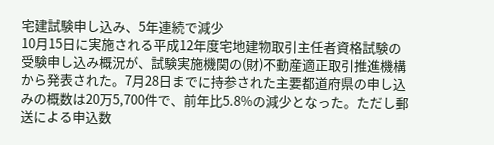宅建試験申し込み、5年連続で減少
10月15日に実施される平成12年度宅地建物取引主任者資格試験の受験申し込み概況が、試験実施機関の(財)不動産適正取引推進機構から発表された。7月28日までに持参された主要都道府県の申し込みの概数は20万5,700件で、前年比5.8%の減少となった。ただし郵送による申込数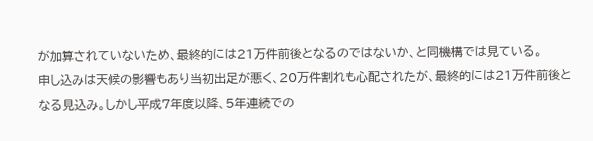が加算されていないため、最終的には21万件前後となるのではないか、と同機構では見ている。
申し込みは天候の影響もあり当初出足が悪く、20万件割れも心配されたが、最終的には21万件前後となる見込み。しかし平成7年度以降、5年連続での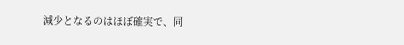減少となるのはほぼ確実で、同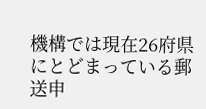機構では現在26府県にとどまっている郵送申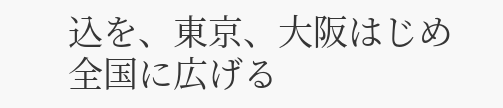込を、東京、大阪はじめ全国に広げる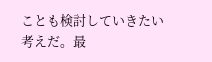ことも検討していきたい考えだ。最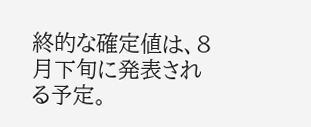終的な確定値は、8月下旬に発表される予定。